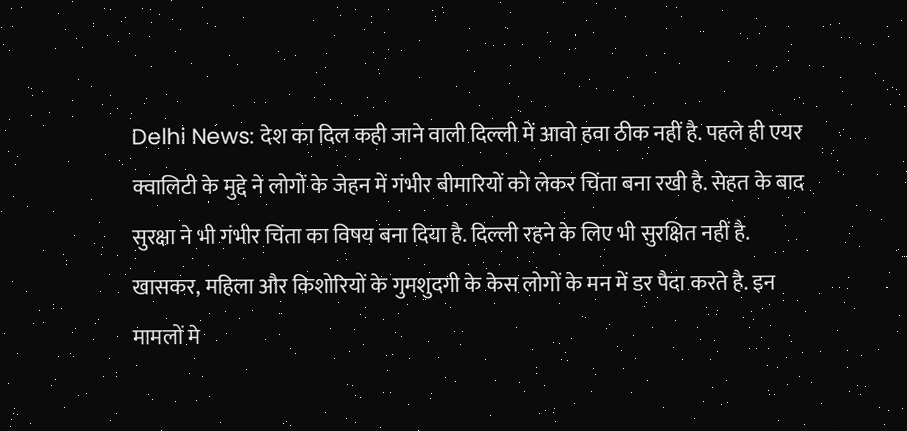Delhi News: देश का दिल कही जाने वाली दिल्ली में आवो हवा ठीक नहीं है. पहले ही एयर क्वालिटी के मुद्दे ने लोगों के जेहन में गंभीर बीमारियों को लेकर चिंता बना रखी है. सेहत के बाद सुरक्षा ने भी गंभीर चिंता का विषय बना दिया है. दिल्ली रहने के लिए भी सुरक्षित नहीं है. खासकर, महिला और किशोरियों के गुमशुदगी के केस लोगों के मन में डर पैदा करते है. इन मामलों मे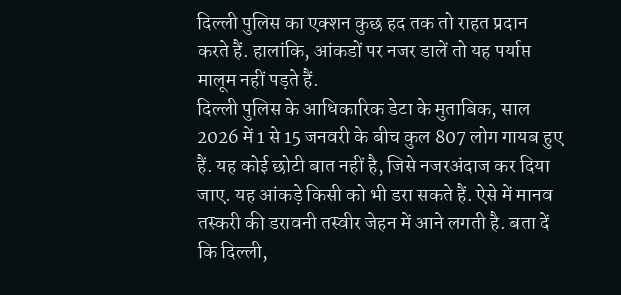दिल्ली पुलिस का एक्शन कुछ हद तक तो राहत प्रदान करते हैं. हालांकि, आंकडों पर नजर डालें तो यह पर्याप्त मालूम नहीं पड़ते हैं.
दिल्ली पुलिस के आधिकारिक डेटा के मुताबिक, साल 2026 में 1 से 15 जनवरी के बीच कुल 807 लोग गायब हुए हैं. यह कोई छोटी बात नहीं है, जिसे नजरअंदाज कर दिया जाए. यह आंकड़े किसी को भी डरा सकते हैं. ऐसे में मानव तस्करी की डरावनी तस्वीर जेहन में आने लगती है. बता दें कि दिल्ली,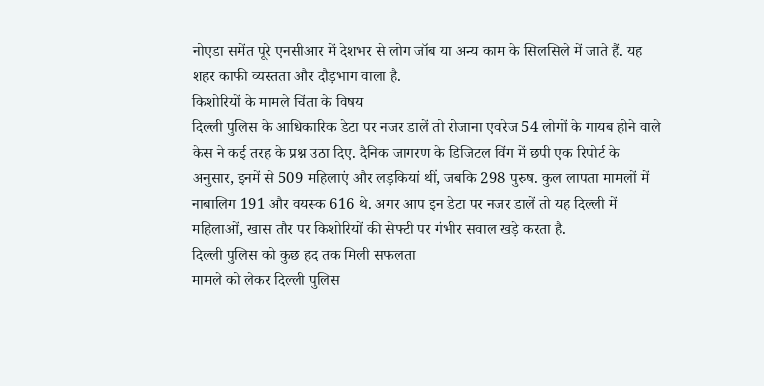नोएडा समेंत पूरे एनसीआर में देशभर से लोग जॉब या अन्य काम के सिलसिले में जाते हैं. यह शहर काफी व्यस्तता और दौड़भाग वाला है.
किशोरियों के मामले चिंता के विषय
दिल्ली पुलिस के आधिकारिक डेटा पर नजर डालें तो रोजाना एवरेज 54 लोगों के गायब होने वाले केस ने कई तरह के प्रश्न उठा दिए. दैनिक जागरण के डिजिटल विंग में छपी एक रिपोर्ट के अनुसार, इनमें से 509 महिलाएं और लड़कियां थीं, जबकि 298 पुरुष. कुल लापता मामलों में नाबालिग 191 और वयस्क 616 थे. अगर आप इन डेटा पर नजर डालें तो यह दिल्ली में महिलाओं, खास तौर पर किशोरियों की सेफ्टी पर गंभीर सवाल खड़े करता है.
दिल्ली पुलिस को कुछ हद तक मिली सफलता
मामले को लेकर दिल्ली पुलिस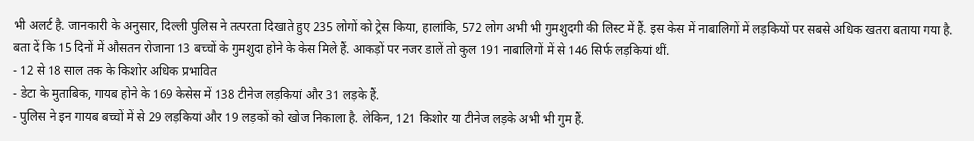भी अलर्ट है. जानकारी के अनुसार, दिल्ली पुलिस ने तत्परता दिखाते हुए 235 लोगों को ट्रेस किया, हालांकि, 572 लोग अभी भी गुमशुदगी की लिस्ट में हैं. इस केस में नाबालिगों में लड़कियों पर सबसे अधिक खतरा बताया गया है. बता दें कि 15 दिनों में औसतन रोजाना 13 बच्चों के गुमशुदा होने के केस मिले हैं. आकड़ों पर नजर डालें तो कुल 191 नाबालिगों में से 146 सिर्फ लड़कियां थीं.
- 12 से 18 साल तक के किशोर अधिक प्रभावित
- डेटा के मुताबिक, गायब होने के 169 केसेस में 138 टीनेज लड़कियां और 31 लड़के हैं.
- पुलिस ने इन गायब बच्चों में से 29 लड़कियां और 19 लड़कों को खोज निकाला है. लेकिन, 121 किशोर या टीनेज लड़के अभी भी गुम हैं.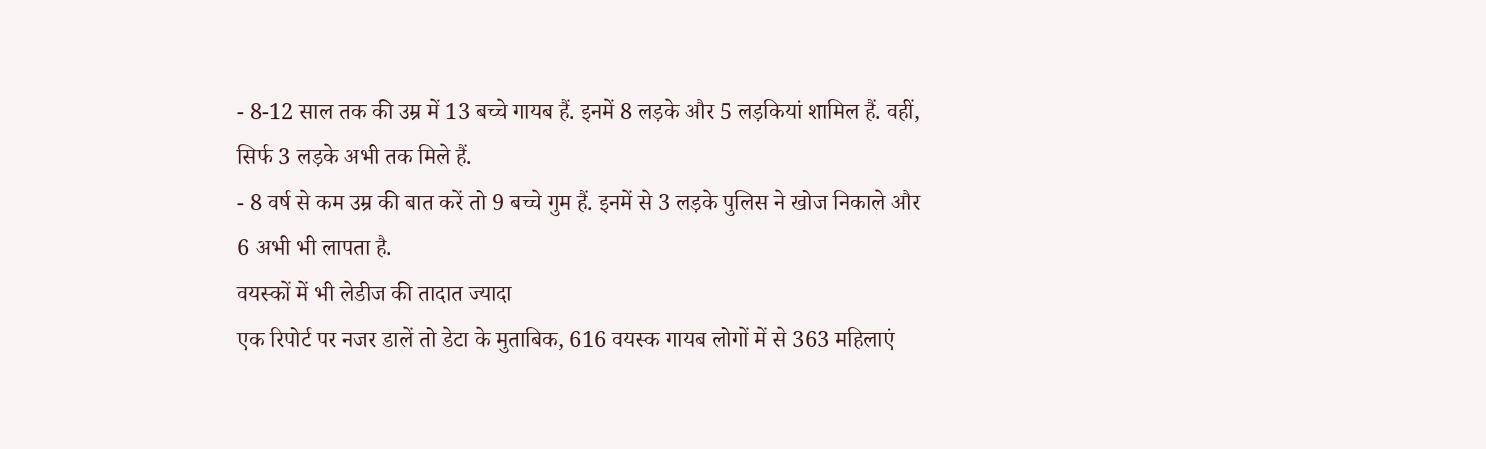- 8-12 साल तक की उम्र में 13 बच्चे गायब हैं. इनमें 8 लड़के और 5 लड़कियां शामिल हैं. वहीं, सिर्फ 3 लड़के अभी तक मिले हैं.
- 8 वर्ष से कम उम्र की बात करें तो 9 बच्चे गुम हैं. इनमें से 3 लड़के पुलिस ने खोज निकाले और 6 अभी भी लापता है.
वयस्कों में भी लेडीज की तादात ज्यादा
एक रिपोर्ट पर नजर डालें तो डेटा के मुताबिक, 616 वयस्क गायब लोगों में से 363 महिलाएं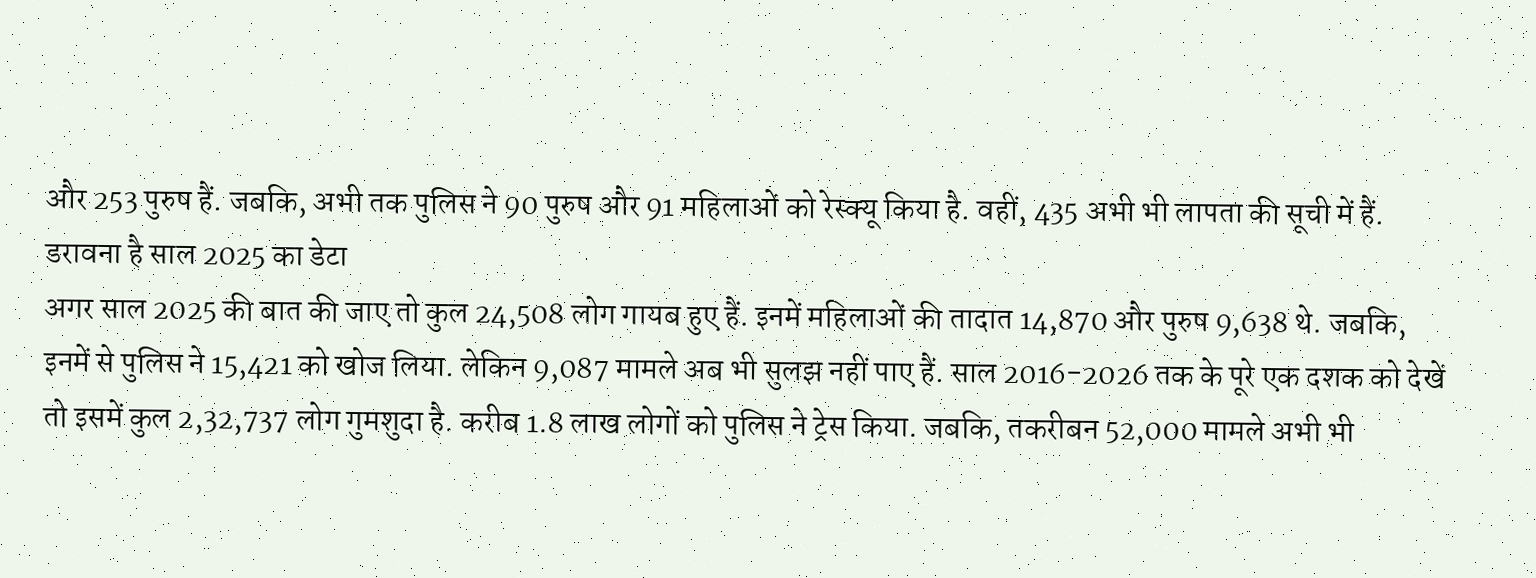और 253 पुरुष हैं. जबकि, अभी तक पुलिस ने 90 पुरुष और 91 महिलाओं को रेस्क्यू किया है. वहीं, 435 अभी भी लापता की सूची में हैं.
डरावना है साल 2025 का डेटा
अगर साल 2025 की बात की जाए तो कुल 24,508 लोग गायब हुए हैं. इनमें महिलाओं की तादात 14,870 और पुरुष 9,638 थे. जबकि, इनमें से पुलिस ने 15,421 को खोज लिया. लेकिन 9,087 मामले अब भी सुलझ नहीं पाए हैं. साल 2016-2026 तक के पूरे एक दशक को देखें तो इसमें कुल 2,32,737 लोग गुमशुदा है. करीब 1.8 लाख लोगों को पुलिस ने ट्रेस किया. जबकि, तकरीबन 52,000 मामले अभी भी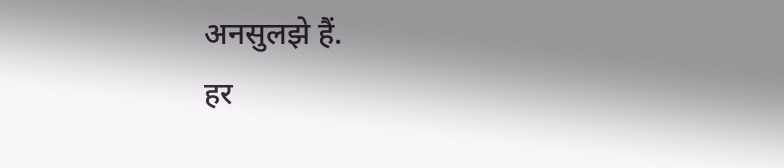अनसुलझे हैं.
हर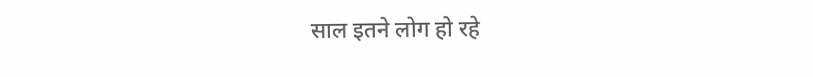साल इतने लोग हो रहे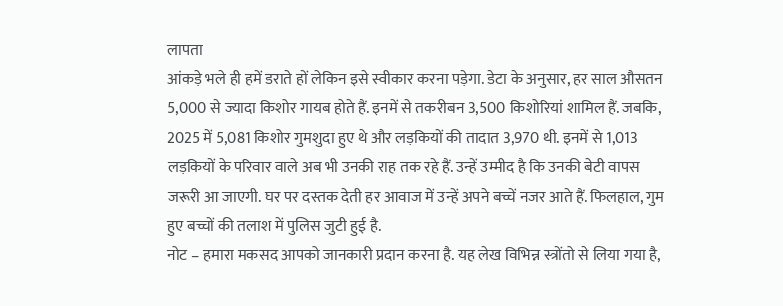लापता
आंकड़े भले ही हमें डराते हों लेकिन इसे स्वीकार करना पड़ेगा. डेटा के अनुसार, हर साल औसतन 5,000 से ज्यादा किशोर गायब होते हैं. इनमें से तकरीबन 3,500 किशोरियां शामिल हैं. जबकि, 2025 में 5,081 किशोर गुमशुदा हुए थे और लड़कियों की तादात 3,970 थी. इनमें से 1,013 लड़कियों के परिवार वाले अब भी उनकी राह तक रहे हैं. उन्हें उम्मीद है कि उनकी बेटी वापस जरूरी आ जाएगी. घर पर दस्तक देती हर आवाज में उन्हें अपने बच्चें नजर आते हैं. फिलहाल, गुम हुए बच्चों की तलाश में पुलिस जुटी हुई है.
नोट – हमारा मकसद आपको जानकारी प्रदान करना है. यह लेख विभिन्न स्त्रोंतो से लिया गया है,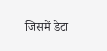जिसमें डेटा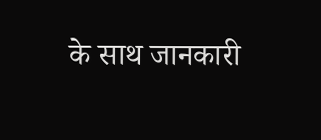के साथ जानकारी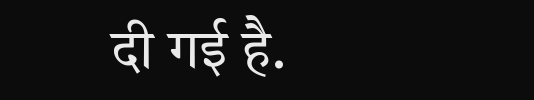दी गई है.